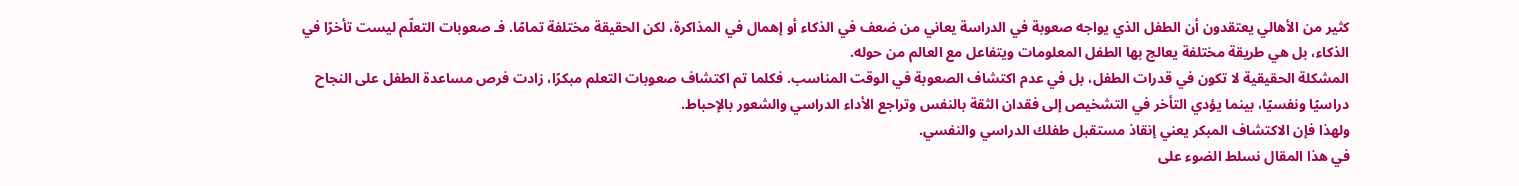كثير من الأهالي يعتقدون أن الطفل الذي يواجه صعوبة في الدراسة يعاني من ضعف في الذكاء أو إهمال في المذاكرة، لكن الحقيقة مختلفة تمامًا. فـ صعوبات التعلّم ليست تأخرًا في الذكاء، بل هي طريقة مختلفة يعالج بها الطفل المعلومات ويتفاعل مع العالم من حوله.
المشكلة الحقيقية لا تكون في قدرات الطفل، بل في عدم اكتشاف الصعوبة في الوقت المناسب. فكلما تم اكتشاف صعوبات التعلم مبكرًا، زادت فرص مساعدة الطفل على النجاح دراسيًا ونفسيًا، بينما يؤدي التأخر في التشخيص إلى فقدان الثقة بالنفس وتراجع الأداء الدراسي والشعور بالإحباط.
ولهذا فإن الاكتشاف المبكر يعني إنقاذ مستقبل طفلك الدراسي والنفسي.
في هذا المقال نسلط الضوء على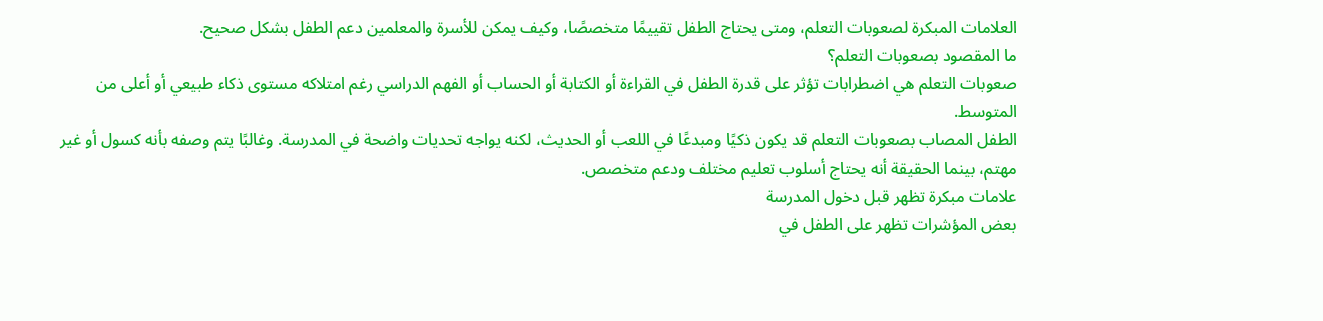العلامات المبكرة لصعوبات التعلم، ومتى يحتاج الطفل تقييمًا متخصصًا، وكيف يمكن للأسرة والمعلمين دعم الطفل بشكل صحيح.
ما المقصود بصعوبات التعلم؟
صعوبات التعلم هي اضطرابات تؤثر على قدرة الطفل في القراءة أو الكتابة أو الحساب أو الفهم الدراسي رغم امتلاكه مستوى ذكاء طبيعي أو أعلى من المتوسط.
الطفل المصاب بصعوبات التعلم قد يكون ذكيًا ومبدعًا في اللعب أو الحديث، لكنه يواجه تحديات واضحة في المدرسة. وغالبًا يتم وصفه بأنه كسول أو غير مهتم، بينما الحقيقة أنه يحتاج أسلوب تعليم مختلف ودعم متخصص.
علامات مبكرة تظهر قبل دخول المدرسة
بعض المؤشرات تظهر على الطفل في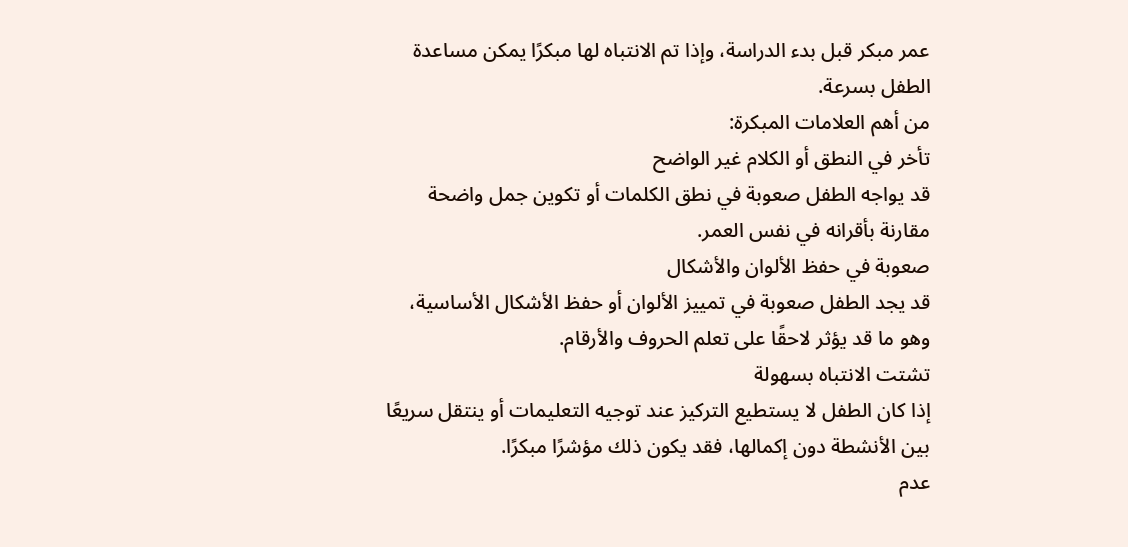عمر مبكر قبل بدء الدراسة، وإذا تم الانتباه لها مبكرًا يمكن مساعدة الطفل بسرعة.
من أهم العلامات المبكرة:
تأخر في النطق أو الكلام غير الواضح
قد يواجه الطفل صعوبة في نطق الكلمات أو تكوين جمل واضحة مقارنة بأقرانه في نفس العمر.
صعوبة في حفظ الألوان والأشكال
قد يجد الطفل صعوبة في تمييز الألوان أو حفظ الأشكال الأساسية، وهو ما قد يؤثر لاحقًا على تعلم الحروف والأرقام.
تشتت الانتباه بسهولة
إذا كان الطفل لا يستطيع التركيز عند توجيه التعليمات أو ينتقل سريعًا بين الأنشطة دون إكمالها، فقد يكون ذلك مؤشرًا مبكرًا.
عدم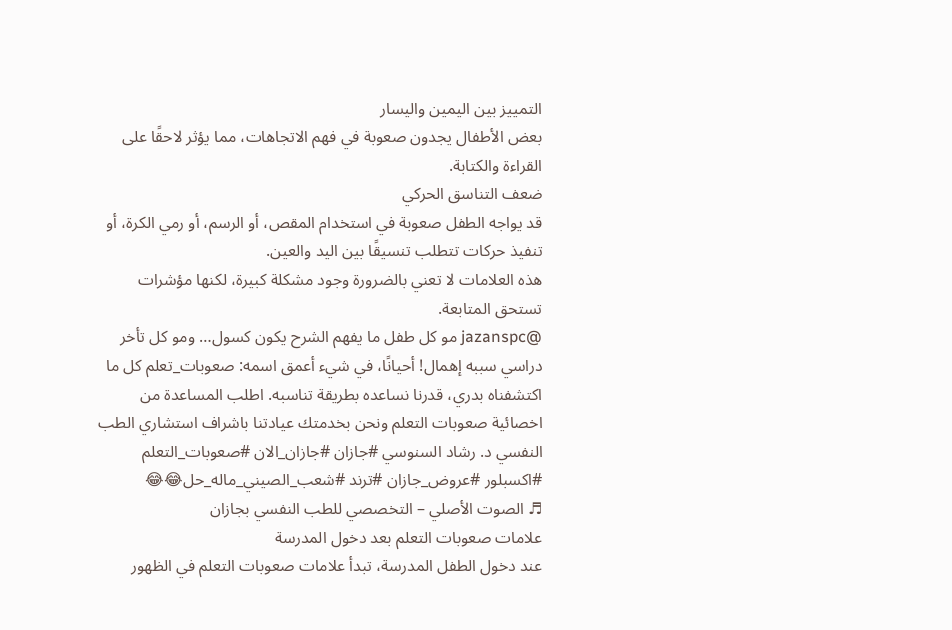التمييز بين اليمين واليسار
بعض الأطفال يجدون صعوبة في فهم الاتجاهات، مما يؤثر لاحقًا على القراءة والكتابة.
ضعف التناسق الحركي
قد يواجه الطفل صعوبة في استخدام المقص، أو الرسم، أو رمي الكرة، أو تنفيذ حركات تتطلب تنسيقًا بين اليد والعين.
هذه العلامات لا تعني بالضرورة وجود مشكلة كبيرة، لكنها مؤشرات تستحق المتابعة.
@jazanspc مو كل طفل ما يفهم الشرح يكون كسول… ومو كل تأخر دراسي سببه إهمال! أحيانًا، في شيء أعمق اسمه: صعوبات_تعلم كل ما اكتشفناه بدري، قدرنا نساعده بطريقة تناسبه. اطلب المساعدة من اخصائية صعوبات التعلم ونحن بخدمتك عيادتنا باشراف استشاري الطب النفسي د. رشاد السنوسي #جازان #جازان_الان #صعوبات_التعلم #اكسبلور #عروض_جازان #ترند #شعب_الصيني_ماله_حل😂😂
♬ الصوت الأصلي – التخصصي للطب النفسي بجازان
علامات صعوبات التعلم بعد دخول المدرسة
عند دخول الطفل المدرسة، تبدأ علامات صعوبات التعلم في الظهور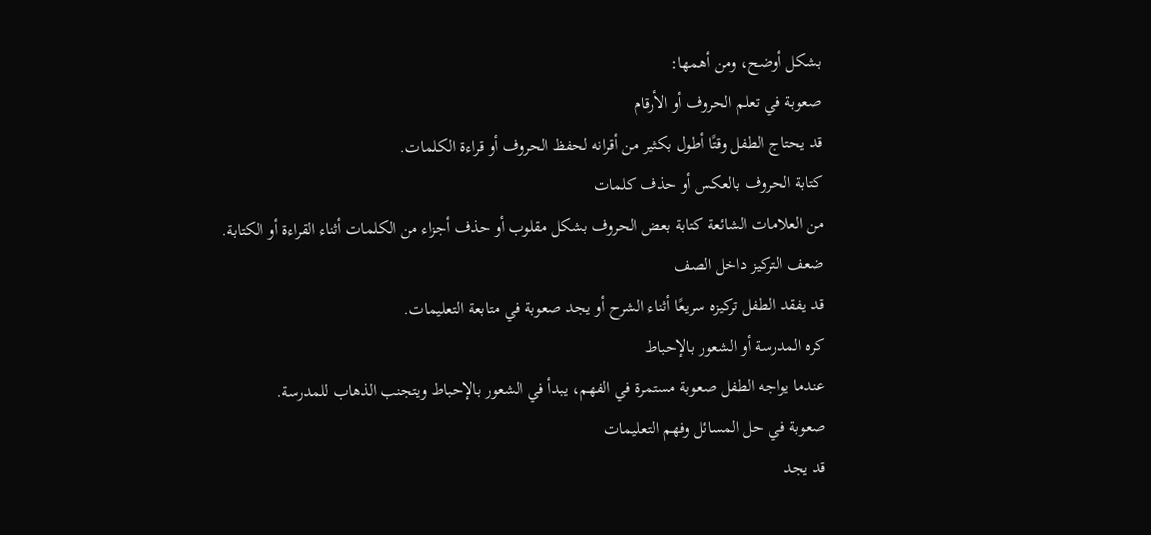بشكل أوضح، ومن أهمها:
صعوبة في تعلم الحروف أو الأرقام
قد يحتاج الطفل وقتًا أطول بكثير من أقرانه لحفظ الحروف أو قراءة الكلمات.
كتابة الحروف بالعكس أو حذف كلمات
من العلامات الشائعة كتابة بعض الحروف بشكل مقلوب أو حذف أجزاء من الكلمات أثناء القراءة أو الكتابة.
ضعف التركيز داخل الصف
قد يفقد الطفل تركيزه سريعًا أثناء الشرح أو يجد صعوبة في متابعة التعليمات.
كره المدرسة أو الشعور بالإحباط
عندما يواجه الطفل صعوبة مستمرة في الفهم، يبدأ في الشعور بالإحباط ويتجنب الذهاب للمدرسة.
صعوبة في حل المسائل وفهم التعليمات
قد يجد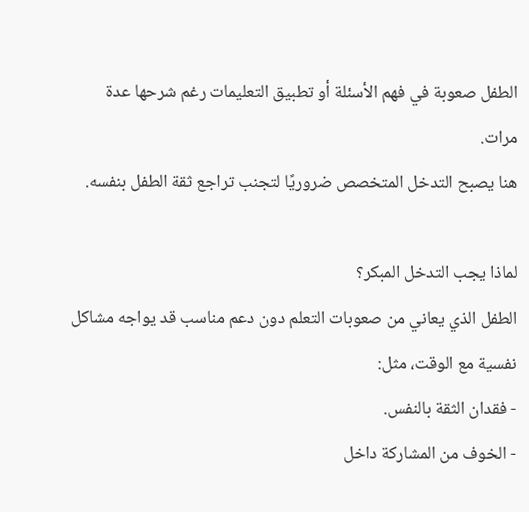الطفل صعوبة في فهم الأسئلة أو تطبيق التعليمات رغم شرحها عدة مرات.
هنا يصبح التدخل المتخصص ضروريًا لتجنب تراجع ثقة الطفل بنفسه.

لماذا يجب التدخل المبكر؟
الطفل الذي يعاني من صعوبات التعلم دون دعم مناسب قد يواجه مشاكل نفسية مع الوقت، مثل:
- فقدان الثقة بالنفس.
- الخوف من المشاركة داخل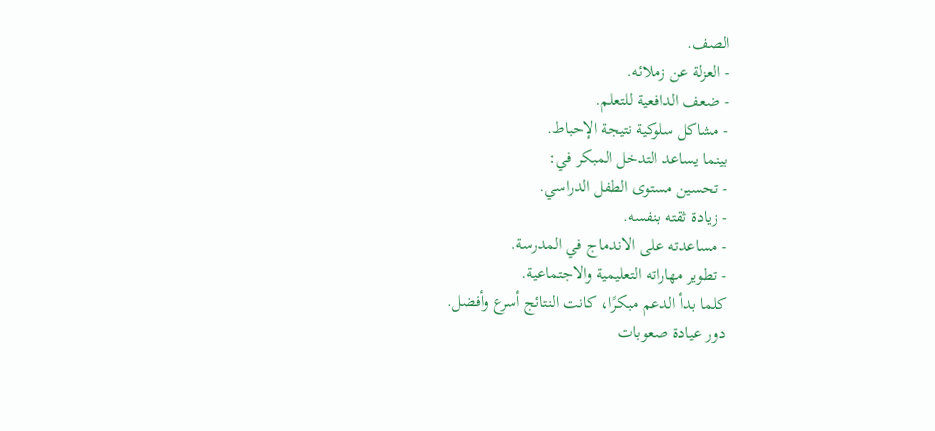الصف.
- العزلة عن زملائه.
- ضعف الدافعية للتعلم.
- مشاكل سلوكية نتيجة الإحباط.
بينما يساعد التدخل المبكر في:
- تحسين مستوى الطفل الدراسي.
- زيادة ثقته بنفسه.
- مساعدته على الاندماج في المدرسة.
- تطوير مهاراته التعليمية والاجتماعية.
كلما بدأ الدعم مبكرًا، كانت النتائج أسرع وأفضل.
دور عيادة صعوبات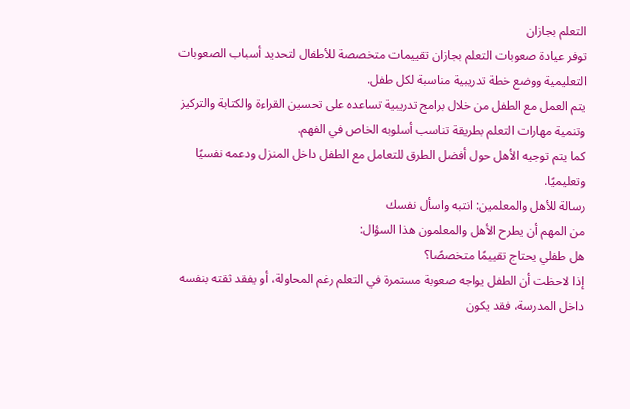التعلم بجازان
توفر عيادة صعوبات التعلم بجازان تقييمات متخصصة للأطفال لتحديد أسباب الصعوبات التعليمية ووضع خطة تدريبية مناسبة لكل طفل.
يتم العمل مع الطفل من خلال برامج تدريبية تساعده على تحسين القراءة والكتابة والتركيز وتنمية مهارات التعلم بطريقة تناسب أسلوبه الخاص في الفهم.
كما يتم توجيه الأهل حول أفضل الطرق للتعامل مع الطفل داخل المنزل ودعمه نفسيًا وتعليميًا.
رسالة للأهل والمعلمين: انتبه واسأل نفسك
من المهم أن يطرح الأهل والمعلمون هذا السؤال:
هل طفلي يحتاج تقييمًا متخصصًا؟
إذا لاحظت أن الطفل يواجه صعوبة مستمرة في التعلم رغم المحاولة، أو يفقد ثقته بنفسه داخل المدرسة، فقد يكون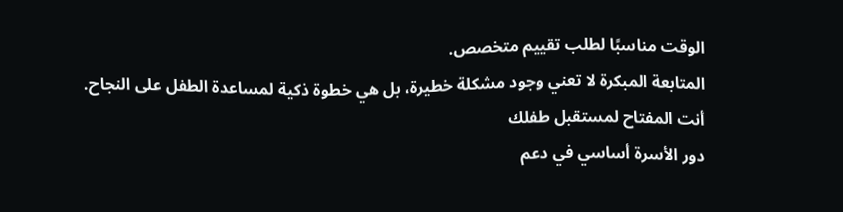الوقت مناسبًا لطلب تقييم متخصص.
المتابعة المبكرة لا تعني وجود مشكلة خطيرة، بل هي خطوة ذكية لمساعدة الطفل على النجاح.
أنت المفتاح لمستقبل طفلك
دور الأسرة أساسي في دعم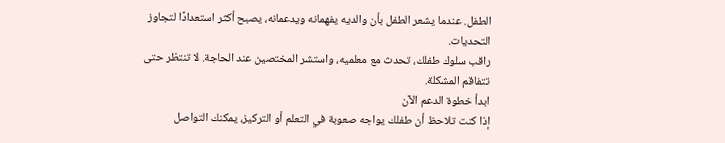الطفل. عندما يشعر الطفل بأن والديه يفهمانه ويدعمانه، يصبح أكثر استعدادًا لتجاوز التحديات.
راقب سلوك طفلك، تحدث مع معلميه، واستشر المختصين عند الحاجة. لا تنتظر حتى تتفاقم المشكلة.
ابدأ خطوة الدعم الآن
إذا كنت تلاحظ أن طفلك يواجه صعوبة في التعلم أو التركيز، يمكنك التواصل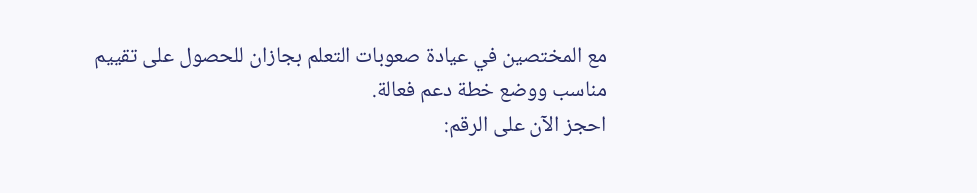مع المختصين في عيادة صعوبات التعلم بجازان للحصول على تقييم مناسب ووضع خطة دعم فعالة.
احجز الآن على الرقم: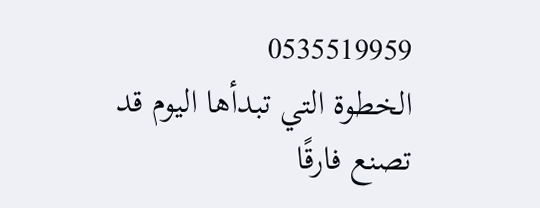0535519959
الخطوة التي تبدأها اليوم قد تصنع فارقًا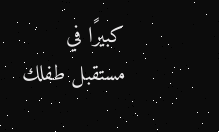كبيرًا في مستقبل طفلك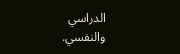الدراسي والنفسي.